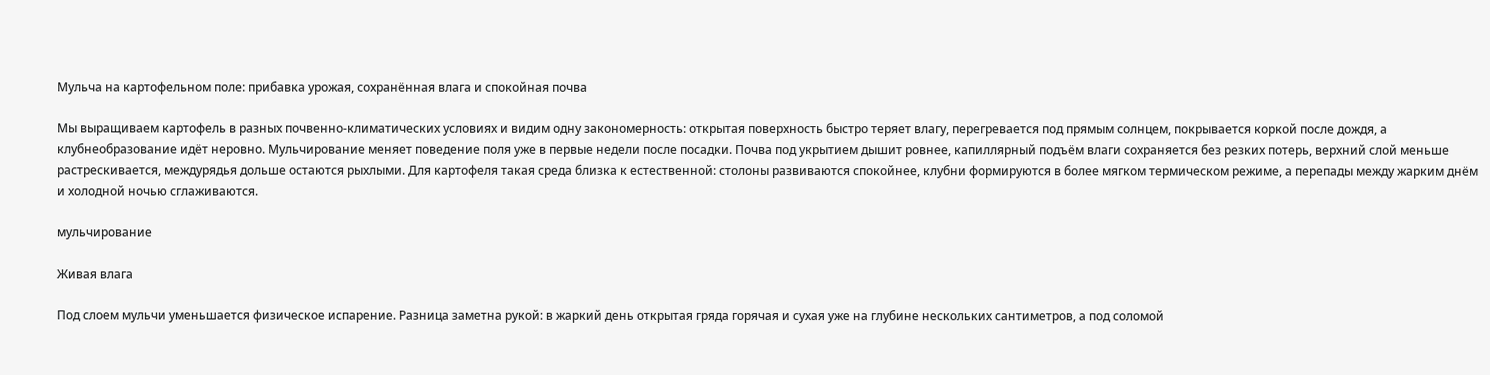Мульча на картофельном поле: прибавка урожая, сохранённая влага и спокойная почва

Мы выращиваем картофель в разных почвенно-климатических условиях и видим одну закономерность: открытая поверхность быстро теряет влагу, перегревается под прямым солнцем, покрывается коркой после дождя, а клубнеобразование идёт неровно. Мульчирование меняет поведение поля уже в первые недели после посадки. Почва под укрытием дышит ровнее, капиллярный подъём влаги сохраняется без резких потерь, верхний слой меньше растрескивается, междурядья дольше остаются рыхлыми. Для картофеля такая среда близка к естественной: столоны развиваются спокойнее, клубни формируются в более мягком термическом режиме, а перепады между жарким днём и холодной ночью сглаживаются.

мульчирование

Живая влага

Под слоем мульчи уменьшается физическое испарение. Разница заметна рукой: в жаркий день открытая гряда горячая и сухая уже на глубине нескольких сантиметров, а под соломой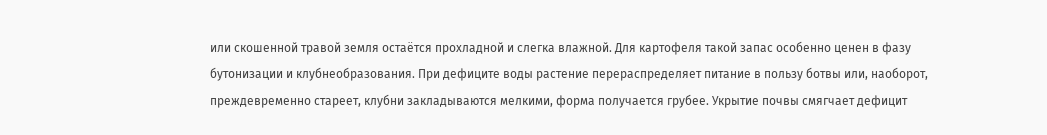или скошенной травой земля остаётся прохладной и слегка влажной. Для картофеля такой запас особенно ценен в фазу бутонизации и клубнеобразования. При дефиците воды растение перераспределяет питание в пользу ботвы или, наоборот, преждевременно стареет, клубни закладываются мелкими, форма получается грубее. Укрытие почвы смягчает дефицит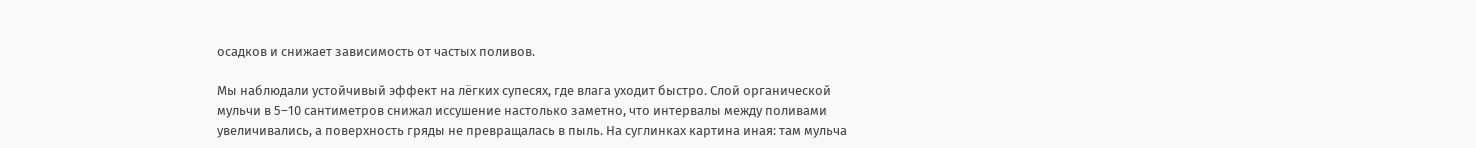осадков и снижает зависимость от частых поливов.

Мы наблюдали устойчивый эффект на лёгких супесях, где влага уходит быстро. Слой органической мульчи в 5–10 сантиметров снижал иссушение настолько заметно, что интервалы между поливами увеличивались, а поверхность гряды не превращалась в пыль. На суглинках картина иная: там мульча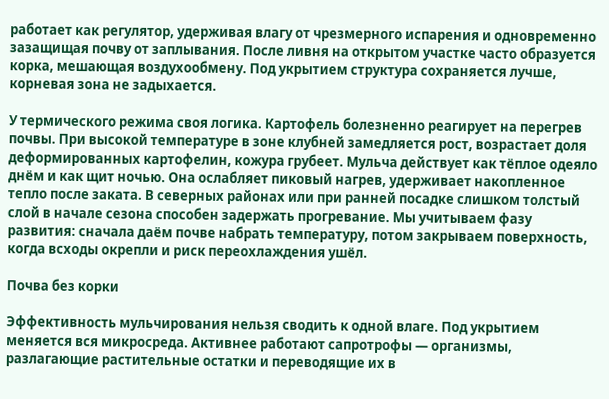работает как регулятор, удерживая влагу от чрезмерного испарения и одновременно зазащищая почву от заплывания. После ливня на открытом участке часто образуется корка, мешающая воздухообмену. Под укрытием структура сохраняется лучше, корневая зона не задыхается.

У термического режима своя логика. Картофель болезненно реагирует на перегрев почвы. При высокой температуре в зоне клубней замедляется рост, возрастает доля деформированных картофелин, кожура грубеет. Мульча действует как тёплое одеяло днём и как щит ночью. Она ослабляет пиковый нагрев, удерживает накопленное тепло после заката. В северных районах или при ранней посадке слишком толстый слой в начале сезона способен задержать прогревание. Мы учитываем фазу развития: сначала даём почве набрать температуру, потом закрываем поверхность, когда всходы окрепли и риск переохлаждения ушёл.

Почва без корки

Эффективность мульчирования нельзя сводить к одной влаге. Под укрытием меняется вся микросреда. Активнее работают сапротрофы — организмы, разлагающие растительные остатки и переводящие их в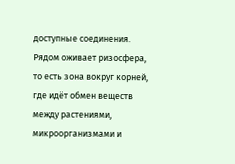доступные соединения. Рядом оживает ризосфера, то есть зона вокруг корней, где идёт обмен веществ между растениями, микроорганизмами и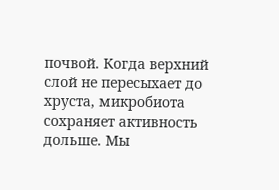почвой. Когда верхний слой не пересыхает до хруста, микробиота сохраняет активность дольше. Мы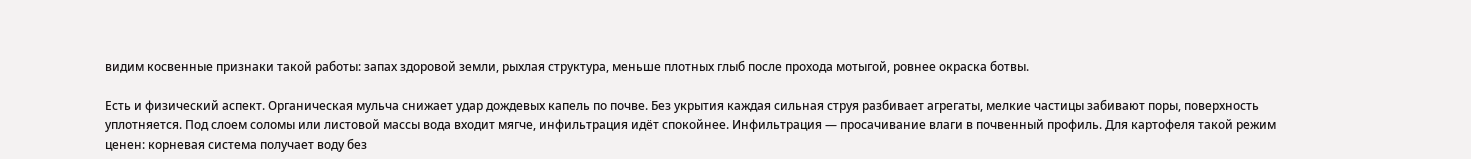видим косвенные признаки такой работы: запах здоровой земли, рыхлая структура, меньше плотных глыб после прохода мотыгой, ровнее окраска ботвы.

Есть и физический аспект. Органическая мульча снижает удар дождевых капель по почве. Без укрытия каждая сильная струя разбивает агрегаты, мелкие частицы забивают поры, поверхность уплотняется. Под слоем соломы или листовой массы вода входит мягче, инфильтрация идёт спокойнее. Инфильтрация — просачивание влаги в почвенный профиль. Для картофеля такой режим ценен: корневая система получает воду без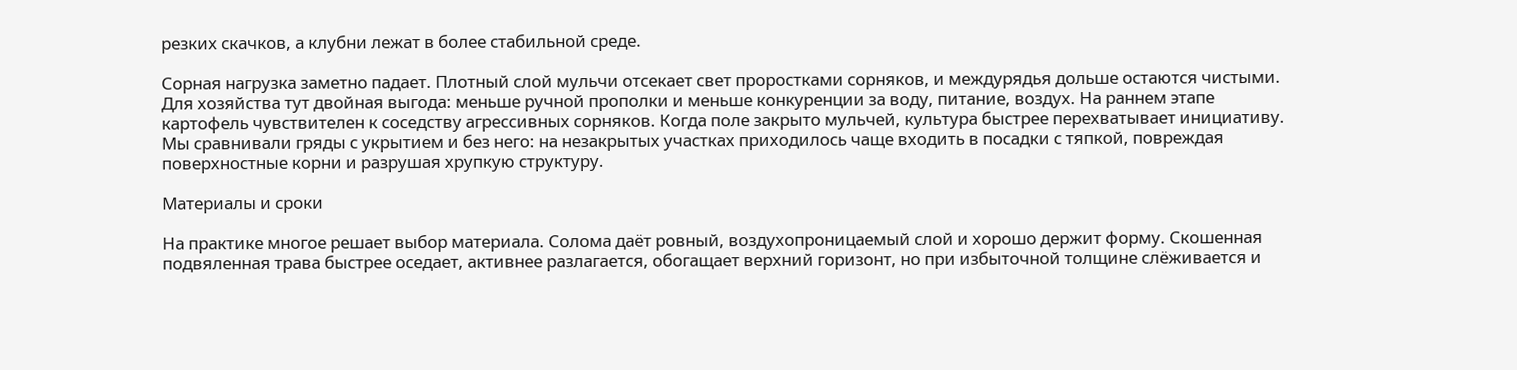резких скачков, а клубни лежат в более стабильной среде.

Сорная нагрузка заметно падает. Плотный слой мульчи отсекает свет проростками сорняков, и междурядья дольше остаются чистыми. Для хозяйства тут двойная выгода: меньше ручной прополки и меньше конкуренции за воду, питание, воздух. На раннем этапе картофель чувствителен к соседству агрессивных сорняков. Когда поле закрыто мульчей, культура быстрее перехватывает инициативу. Мы сравнивали гряды с укрытием и без него: на незакрытых участках приходилось чаще входить в посадки с тяпкой, повреждая поверхностные корни и разрушая хрупкую структуру.

Материалы и сроки

На практике многое решает выбор материала. Солома даёт ровный, воздухопроницаемый слой и хорошо держит форму. Скошенная подвяленная трава быстрее оседает, активнее разлагается, обогащает верхний горизонт, но при избыточной толщине слёживается и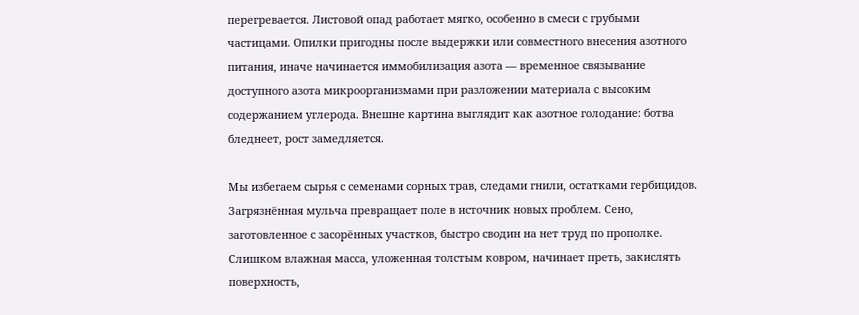перегревается. Листовой опад работает мягко, особенно в смеси с грубыми частицами. Опилки пригодны после выдержки или совместного внесения азотного питания, иначе начинается иммобилизация азота — временное связывание доступного азота микроорганизмами при разложении материала с высоким содержанием углерода. Внешне картина выглядит как азотное голодание: ботва бледнеет, рост замедляется.

Мы избегаем сырья с семенами сорных трав, следами гнили, остатками гербицидов. Загрязнённая мульча превращает поле в источник новых проблем. Сено, заготовленное с засорённых участков, быстро сводин на нет труд по прополке. Слишком влажная масса, уложенная толстым ковром, начинает преть, закислять поверхность,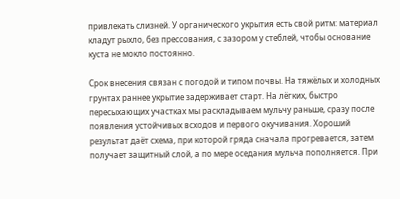привлекать слизней. У органического укрытия есть свой ритм: материал кладут рыхло, без прессования, с зазором у стеблей, чтобы основание куста не мокло постоянно.

Срок внесения связан с погодой и типом почвы. На тяжёлых и холодных грунтах раннее укрытие задерживает старт. На лёгких, быстро пересыхающих участках мы раскладываем мульчу раньше, сразу после появления устойчивых всходов и первого окучивания. Хороший результат даёт схема, при которой гряда сначала прогревается, затем получает защитный слой, а по мере оседания мульча пополняется. При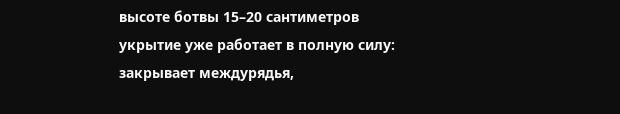высоте ботвы 15–20 сантиметров укрытие уже работает в полную силу: закрывает междурядья,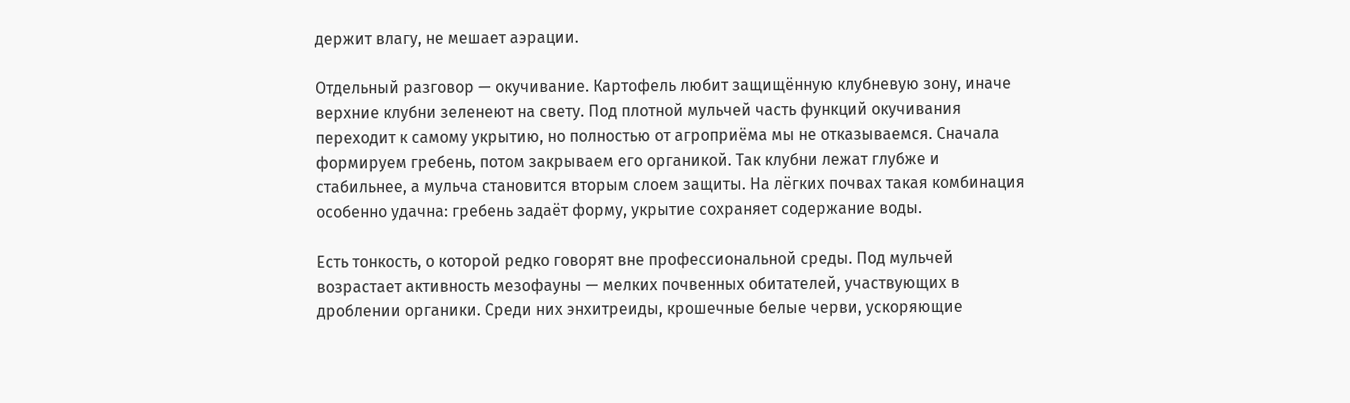держит влагу, не мешает аэрации.

Отдельный разговор — окучивание. Картофель любит защищённую клубневую зону, иначе верхние клубни зеленеют на свету. Под плотной мульчей часть функций окучивания переходит к самому укрытию, но полностью от агроприёма мы не отказываемся. Сначала формируем гребень, потом закрываем его органикой. Так клубни лежат глубже и стабильнее, а мульча становится вторым слоем защиты. На лёгких почвах такая комбинация особенно удачна: гребень задаёт форму, укрытие сохраняет содержание воды.

Есть тонкость, о которой редко говорят вне профессиональной среды. Под мульчей возрастает активность мезофауны — мелких почвенных обитателей, участвующих в дроблении органики. Среди них энхитреиды, крошечные белые черви, ускоряющие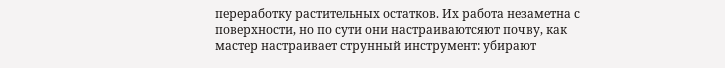переработку растительных остатков. Их работа незаметна с поверхности, но по сути они настраиваютсяют почву, как мастер настраивает струнный инструмент: убирают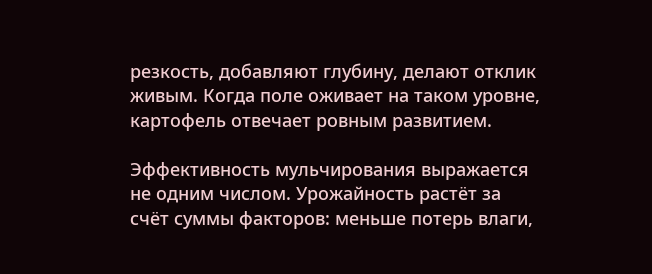резкость, добавляют глубину, делают отклик живым. Когда поле оживает на таком уровне, картофель отвечает ровным развитием.

Эффективность мульчирования выражается не одним числом. Урожайность растёт за счёт суммы факторов: меньше потерь влаги,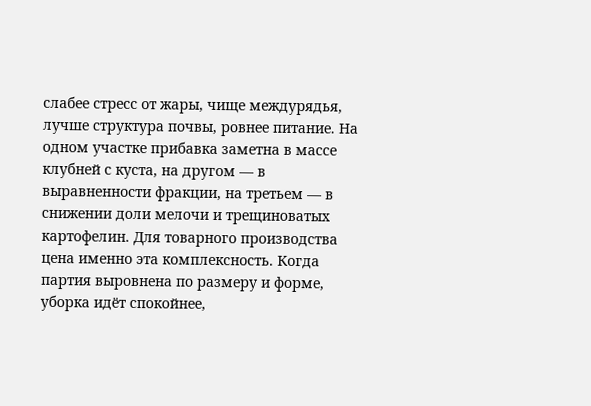слабее стресс от жары, чище междурядья, лучше структура почвы, ровнее питание. На одном участке прибавка заметна в массе клубней с куста, на другом — в выравненности фракции, на третьем — в снижении доли мелочи и трещиноватых картофелин. Для товарного производства цена именно эта комплексность. Когда партия выровнена по размеру и форме, уборка идёт спокойнее,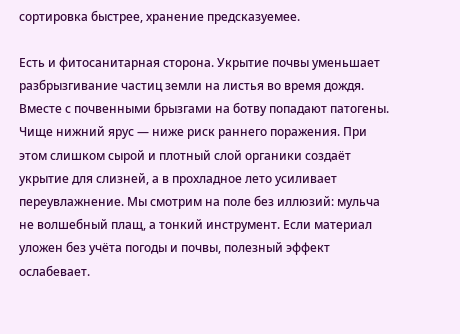сортировка быстрее, хранение предсказуемее.

Есть и фитосанитарная сторона. Укрытие почвы уменьшает разбрызгивание частиц земли на листья во время дождя. Вместе с почвенными брызгами на ботву попадают патогены. Чище нижний ярус — ниже риск раннего поражения. При этом слишком сырой и плотный слой органики создаёт укрытие для слизней, а в прохладное лето усиливает переувлажнение. Мы смотрим на поле без иллюзий: мульча не волшебный плащ, а тонкий инструмент. Если материал уложен без учёта погоды и почвы, полезный эффект ослабевает.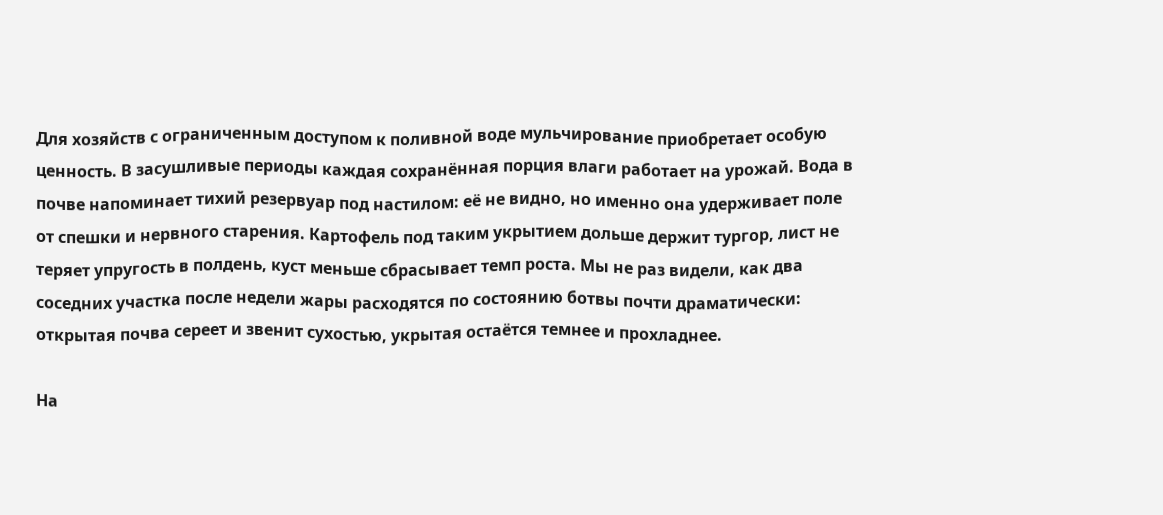Для хозяйств с ограниченным доступом к поливной воде мульчирование приобретает особую ценность. В засушливые периоды каждая сохранённая порция влаги работает на урожай. Вода в почве напоминает тихий резервуар под настилом: её не видно, но именно она удерживает поле от спешки и нервного старения. Картофель под таким укрытием дольше держит тургор, лист не теряет упругость в полдень, куст меньше сбрасывает темп роста. Мы не раз видели, как два соседних участка после недели жары расходятся по состоянию ботвы почти драматически: открытая почва сереет и звенит сухостью, укрытая остаётся темнее и прохладнее.

На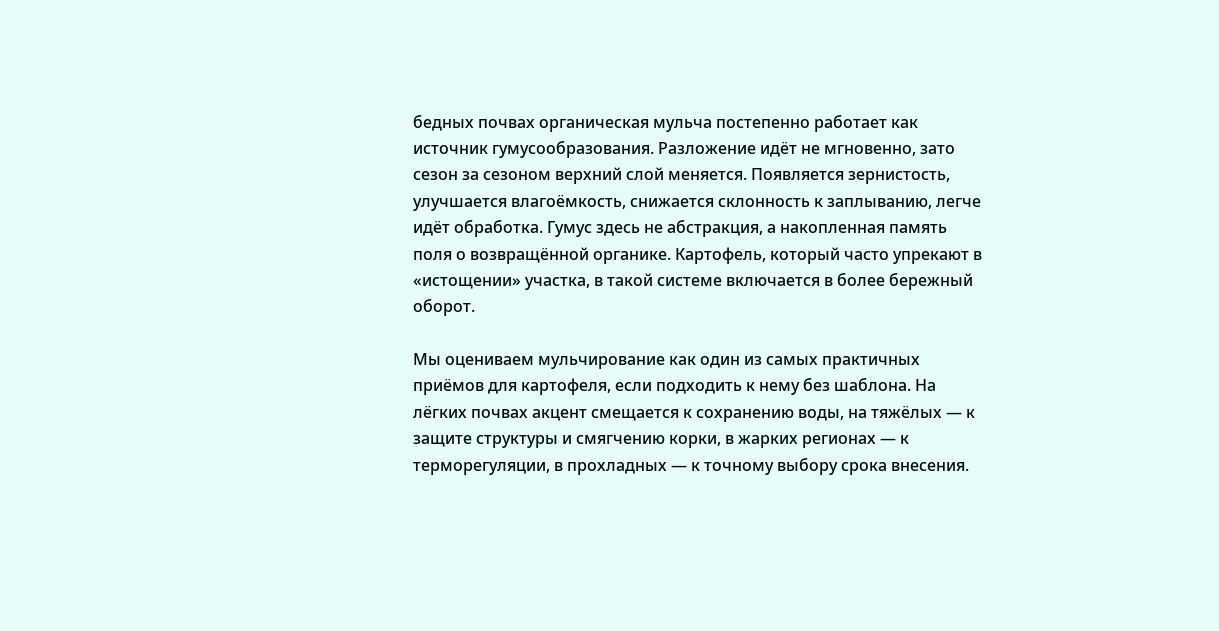бедных почвах органическая мульча постепенно работает как источник гумусообразования. Разложение идёт не мгновенно, зато сезон за сезоном верхний слой меняется. Появляется зернистость, улучшается влагоёмкость, снижается склонность к заплыванию, легче идёт обработка. Гумус здесь не абстракция, а накопленная память поля о возвращённой органике. Картофель, который часто упрекают в «истощении» участка, в такой системе включается в более бережный оборот.

Мы оцениваем мульчирование как один из самых практичных приёмов для картофеля, если подходить к нему без шаблона. На лёгких почвах акцент смещается к сохранению воды, на тяжёлых — к защите структуры и смягчению корки, в жарких регионах — к терморегуляции, в прохладных — к точному выбору срока внесения.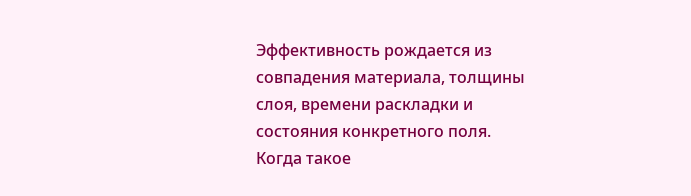Эффективность рождается из совпадения материала, толщины слоя, времени раскладки и состояния конкретного поля. Когда такое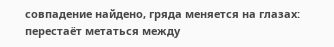совпадение найдено, гряда меняется на глазах: перестаёт метаться между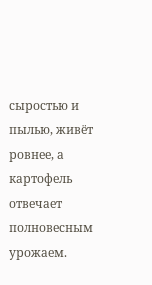сыростью и пылью, живёт ровнее, а картофель отвечает полновесным урожаем.